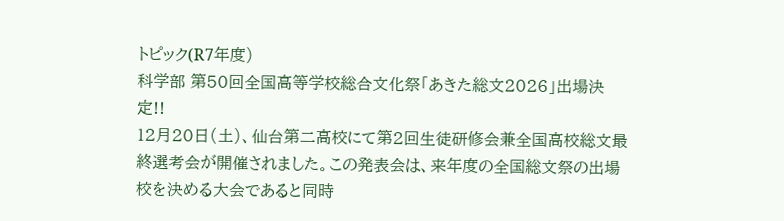トピック(R7年度)
科学部 第50回全国高等学校総合文化祭「あきた総文2026」出場決定!!
12月20日(土)、仙台第二高校にて第2回生徒研修会兼全国高校総文最終選考会が開催されました。この発表会は、来年度の全国総文祭の出場校を決める大会であると同時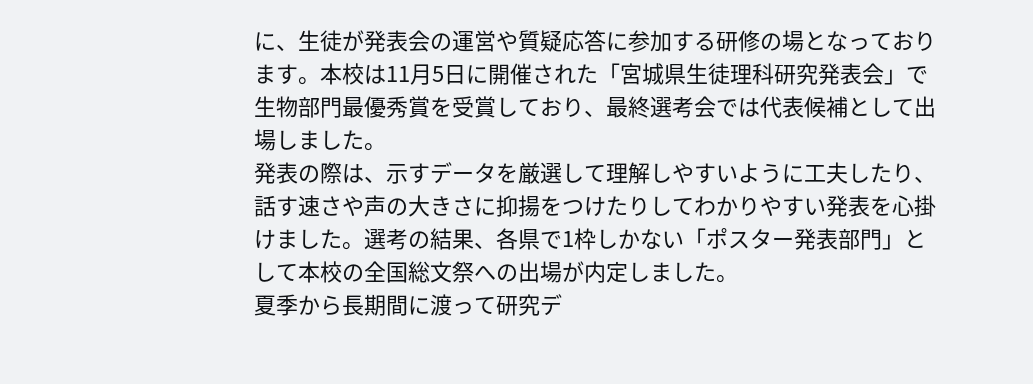に、生徒が発表会の運営や質疑応答に参加する研修の場となっております。本校は11月5日に開催された「宮城県生徒理科研究発表会」で生物部門最優秀賞を受賞しており、最終選考会では代表候補として出場しました。
発表の際は、示すデータを厳選して理解しやすいように工夫したり、話す速さや声の大きさに抑揚をつけたりしてわかりやすい発表を心掛けました。選考の結果、各県で1枠しかない「ポスター発表部門」として本校の全国総文祭への出場が内定しました。
夏季から長期間に渡って研究デ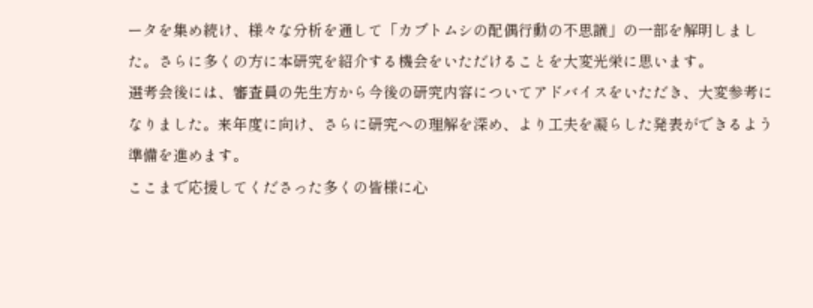ータを集め続け、様々な分析を通して「カブトムシの配偶行動の不思議」の一部を解明しました。さらに多くの方に本研究を紹介する機会をいただけることを大変光栄に思います。
選考会後には、審査員の先生方から今後の研究内容についてアドバイスをいただき、大変参考になりました。来年度に向け、さらに研究への理解を深め、より工夫を凝らした発表ができるよう準備を進めます。
ここまで応援してくださった多くの皆様に心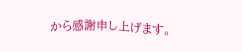から感謝申し上げます。